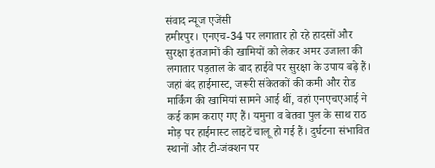संवाद न्यूज एजेंसी
हमीरपुर। एनएच-34 पर लगातार हो रहे हादसों और सुरक्षा इंतजामों की खामियों को लेकर अमर उजाला की लगातार पड़ताल के बाद हाईवे पर सुरक्षा के उपाय बढ़े हैं। जहां बंद हाईमास्ट, जरूरी संकेतकों की कमी और रोड मार्किंग की खामियां सामने आई थीं, वहां एनएचएआई ने कई काम कराए गए हैं। यमुना व बेतवा पुल के साथ राठ मोड़ पर हाईमास्ट लाइटें चालू हो गई हैं। दुर्घटना संभावित स्थानों और टी-जंक्शन पर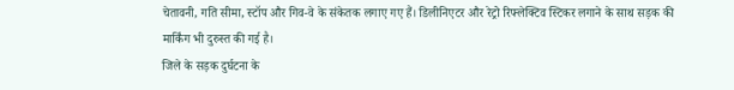चेतावनी, गति सीमा, स्टॉप और गिव-वे के संकेतक लगाए गए हैं। डिलीनिएटर और रेट्रो रिफ्लेक्टिव स्टिकर लगाने के साथ सड़क की मार्किंग भी दुरुस्त की गई है।
जिले के सड़क दुर्घटना के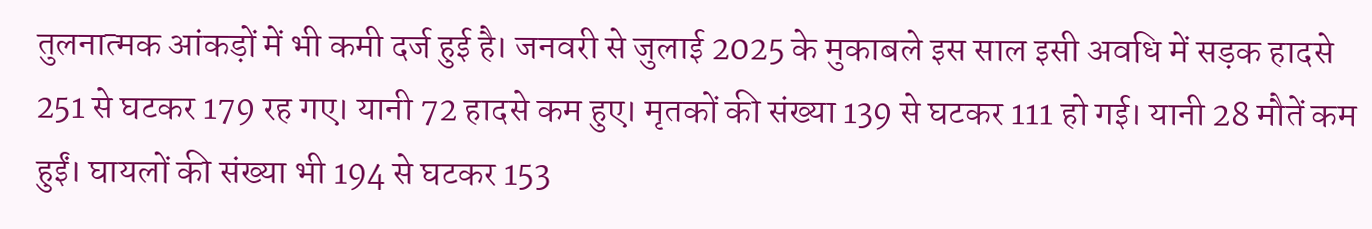तुलनात्मक आंकड़ों में भी कमी दर्ज हुई है। जनवरी से जुलाई 2025 के मुकाबले इस साल इसी अवधि में सड़क हादसे 251 से घटकर 179 रह गए। यानी 72 हादसे कम हुए। मृतकों की संख्या 139 से घटकर 111 हो गई। यानी 28 मौतें कम हुईं। घायलों की संख्या भी 194 से घटकर 153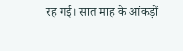रह गई। सात माह के आंकड़ों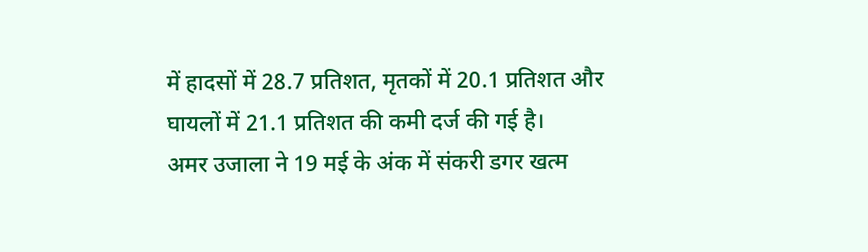में हादसों में 28.7 प्रतिशत, मृतकों में 20.1 प्रतिशत और घायलों में 21.1 प्रतिशत की कमी दर्ज की गई है।
अमर उजाला ने 19 मई के अंक में संकरी डगर खत्म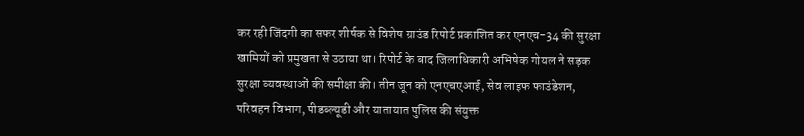कर रही जिंदगी का सफर शीर्षक से विशेष ग्राउंड रिपोर्ट प्रकाशित कर एनएच-34 की सुरक्षा खामियों को प्रमुखता से उठाया था। रिपोर्ट के बाद जिलाधिकारी अभिषेक गोयल ने सड़क सुरक्षा व्यवस्थाओं की समीक्षा की। तीन जून को एनएचएआई, सेव लाइफ फाउंडेशन, परिवहन विभाग, पीडब्ल्यूडी और यातायात पुलिस की संयुक्त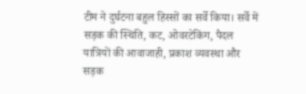टीम ने दुर्घटना बहुल हिस्सों का सर्वे किया। सर्वे में सड़क की स्थिति, कट, ओवरटेकिंग, पैदल यात्रियों की आवाजाही, प्रकाश व्यवस्था और सड़क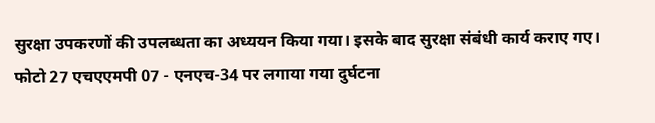सुरक्षा उपकरणों की उपलब्धता का अध्ययन किया गया। इसके बाद सुरक्षा संबंधी कार्य कराए गए।
फोटो 27 एचएएमपी 07 - एनएच-34 पर लगाया गया दुर्घटना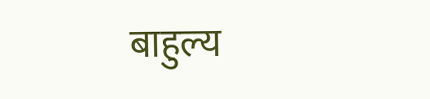बाहुल्य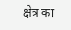क्षेत्र का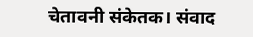चेतावनी संकेतक। संवाद